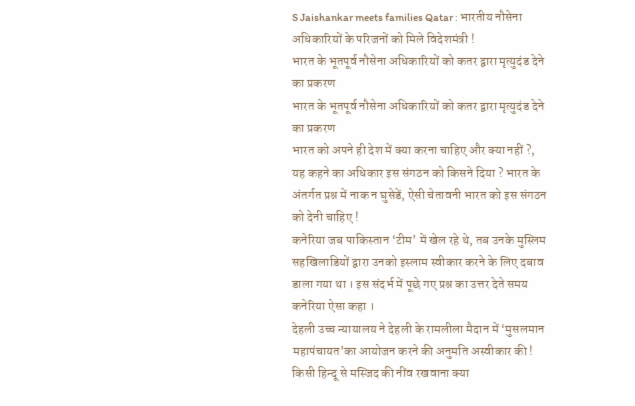S Jaishankar meets families Qatar : भारतीय नौसेना अधिकारियों के परिजनों को मिले विदेशमंत्री !
भारत के भूतपूर्व नौसेना अधिकारियों को कतर द्वारा मृत्युदंड देने का प्रकरण
भारत के भूतपूर्व नौसेना अधिकारियों को कतर द्वारा मृत्युदंड देने का प्रकरण
भारत को अपने ही देश में क्या करना चाहिए और क्या नहीं ?, यह कहने का अधिकार इस संगठन को किसने दिया ? भारत के अंतर्गत प्रश्न में नाक न घुसेडें, ऐसी चेतावनी भारत को इस संगठन को देनी चाहिए !
कनेरिया जब पाकिस्तान ‘टीम’ में खेल रहे थे, तब उनके मुस्लिम सहखिलाडियों द्वारा उनको इस्लाम स्वीकार करने के लिए दबाव डाला गया था । इस संदर्भ में पूछे गए प्रश्न का उत्तर देते समय कनेरिया ऐसा कहा ।
देहली उच्च न्यायालय ने देहली के रामलीला मैदान में ‘मुसलमान महापंचायत’का आयोजन करने की अनुमति अस्वीकार की !
किसी हिन्दू से मस्जिद की नींव रखवाना क्या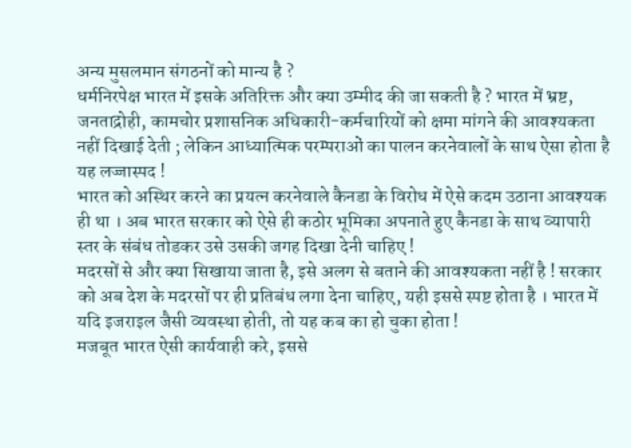अन्य मुसलमान संगठनों को मान्य है ?
धर्मनिरपेक्ष भारत में इसके अतिरिक्त और क्या उम्मीद की जा सकती है ? भारत में भ्रष्ट, जनताद्रोही, कामचोर प्रशासनिक अधिकारी-कर्मचारियों को क्षमा मांगने की आवश्यकता नहीं दिखाई देती ; लेकिन आध्यात्मिक परम्पराओं का पालन करनेवालों के साथ ऐसा होता है यह लज्जास्पद !
भारत को अस्थिर करने का प्रयत्न करनेवाले कैनडा के विरोध में ऐसे कदम उठाना आवश्यक ही था । अब भारत सरकार को ऐसे ही कठोर भूमिका अपनाते हुए कैनडा के साथ व्यापारी स्तर के संबंध तोडकर उसे उसकी जगह दिखा देनी चाहिए !
मदरसों से और क्या सिखाया जाता है, इसे अलग से बताने की आवश्यकता नहीं है ! सरकार को अब देश के मदरसों पर ही प्रतिबंध लगा देना चाहिए, यही इससे स्पष्ट होता है । भारत में यदि इजराइल जैसी व्यवस्था होती, तो यह कब का हो चुका होता !
मजबूत भारत ऐसी कार्यवाही करे, इससे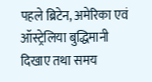पहले ब्रिटेन, अमेरिका एवं ऑस्ट्रेलिया बुद्धिमानी दिखाए तथा समय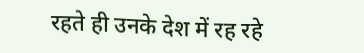रहते ही उनके देश में रह रहे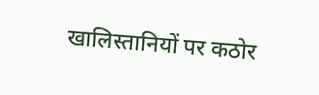खालिस्तानियों पर कठोर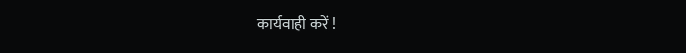कार्यवाही करें !